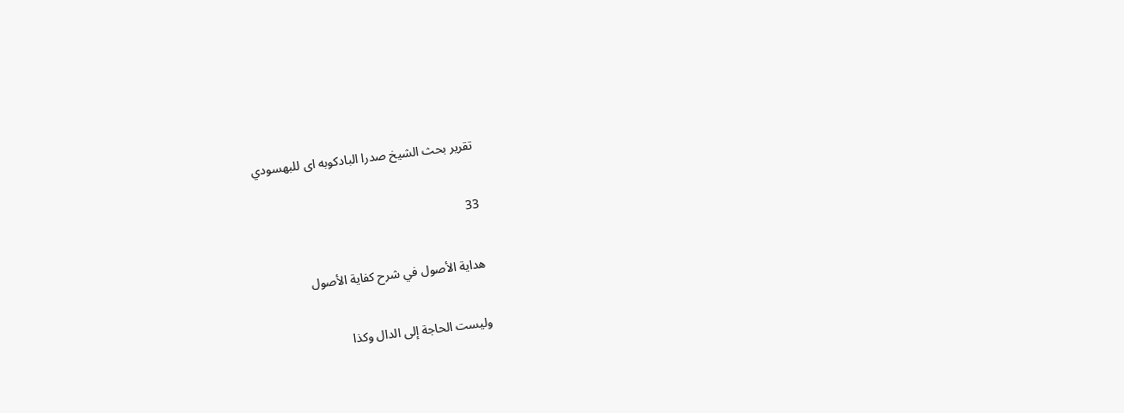تقرير بحث الشيخ صدرا البادكوبه اى للبهسودي

33

هداية الأصول في شرح كفاية الأصول

وليست الحاجة إلى الدال وكذا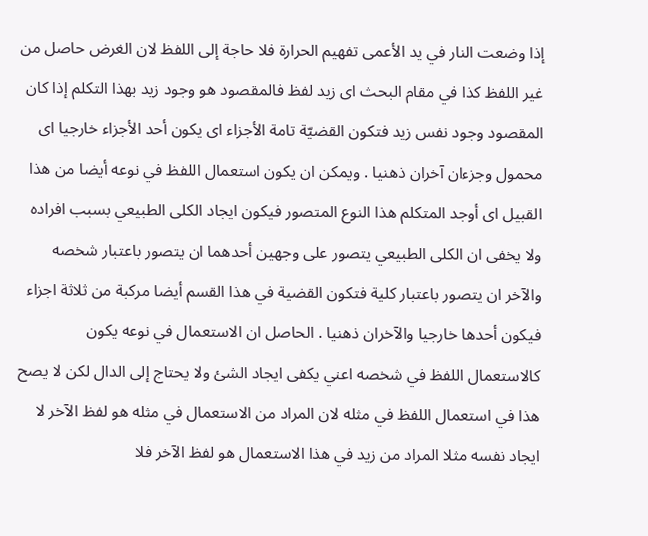إذا وضعت النار في يد الأعمى تفهيم الحرارة فلا حاجة إلى اللفظ لان الغرض حاصل من غير اللفظ كذا في مقام البحث اى زيد لفظ فالمقصود هو وجود زيد بهذا التكلم إذا كان المقصود وجود نفس زيد فتكون القضيّة تامة الأجزاء اى يكون أحد الأجزاء خارجيا اى محمول وجزءان آخران ذهنيا . ويمكن ان يكون استعمال اللفظ في نوعه أيضا من هذا القبيل اى أوجد المتكلم هذا النوع المتصور فيكون ايجاد الكلى الطبيعي بسبب افراده ولا يخفى ان الكلى الطبيعي يتصور على وجهين أحدهما ان يتصور باعتبار شخصه والآخر ان يتصور باعتبار كلية فتكون القضية في هذا القسم أيضا مركبة من ثلاثة اجزاء فيكون أحدها خارجيا والآخران ذهنيا . الحاصل ان الاستعمال في نوعه يكون كالاستعمال اللفظ في شخصه اعني يكفى ايجاد الشئ ولا يحتاج إلى الدال لكن لا يصح هذا في استعمال اللفظ في مثله لان المراد من الاستعمال في مثله هو لفظ الآخر لا ايجاد نفسه مثلا المراد من زيد في هذا الاستعمال هو لفظ الآخر فلا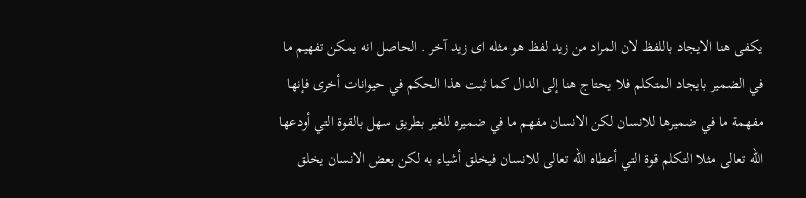يكفى هنا الايجاد باللفظ لان المراد من زيد لفظ هو مثله اى زيد آخر . الحاصل انه يمكن تفهيم ما في الضمير بايجاد المتكلم فلا يحتاج هنا إلى الدال كما ثبت هذا الحكم في حيوانات أخرى فإنها مفهمة ما في ضميرها للانسان لكن الانسان مفهم ما في ضميره للغير بطريق سهل بالقوة التي أودعها اللّه تعالى مثلا التكلم قوة التي أعطاه اللّه تعالى للانسان فيخلق أشياء به لكن بعض الانسان يخلق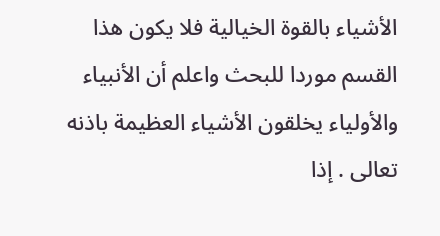الأشياء بالقوة الخيالية فلا يكون هذا القسم موردا للبحث واعلم أن الأنبياء والأولياء يخلقون الأشياء العظيمة باذنه تعالى . إذا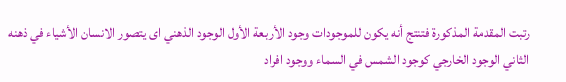رتبت المقدمة المذكورة فتنتج أنه يكون للموجودات وجود الأربعة الأول الوجود الذهني اى يتصور الانسان الأشياء في ذهنه الثاني الوجود الخارجي كوجود الشمس في السماء ووجود افراد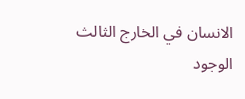الانسان في الخارج الثالث الوجود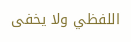اللفظي ولا يخفى